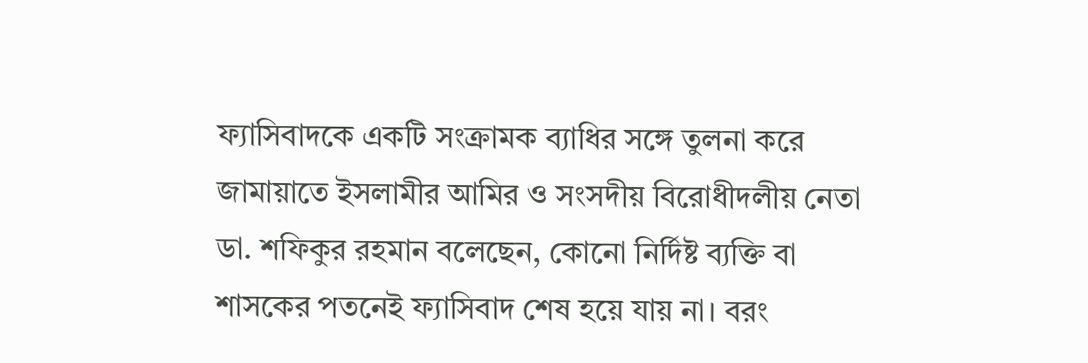ফ্যাসিবাদকে একটি সংক্রামক ব্যাধির সঙ্গে তুলনা করে জামায়াতে ইসলামীর আমির ও সংসদীয় বিরোধীদলীয় নেতা ডা. শফিকুর রহমান বলেছেন, কোনো নির্দিষ্ট ব্যক্তি বা শাসকের পতনেই ফ্যাসিবাদ শেষ হয়ে যায় না। বরং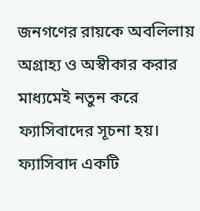জনগণের রায়কে অবলিলায় অগ্রাহ্য ও অস্বীকার করার মাধ্যমেই নতুন করে ফ্যাসিবাদের সূচনা হয়। ফ্যাসিবাদ একটি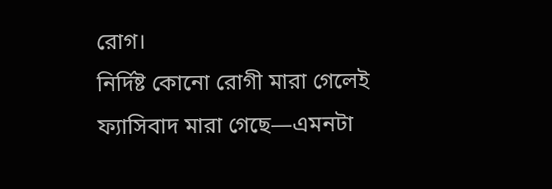রোগ।
নির্দিষ্ট কোনো রোগী মারা গেলেই ফ্যাসিবাদ মারা গেছে—এমনটা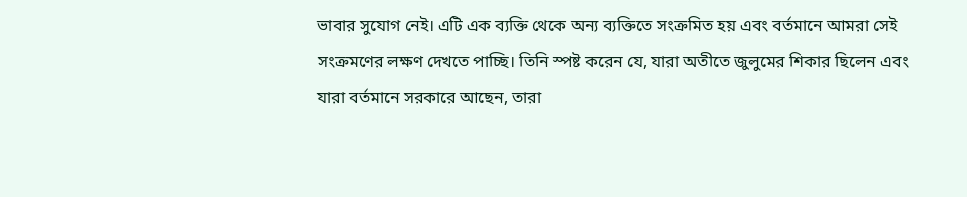ভাবার সুযোগ নেই। এটি এক ব্যক্তি থেকে অন্য ব্যক্তিতে সংক্রমিত হয় এবং বর্তমানে আমরা সেই সংক্রমণের লক্ষণ দেখতে পাচ্ছি। তিনি স্পষ্ট করেন যে, যারা অতীতে জুলুমের শিকার ছিলেন এবং যারা বর্তমানে সরকারে আছেন, তারা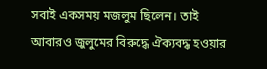সবাই একসময় মজলুম ছিলেন। তাই আবারও জুলুমের বিরুদ্ধে ঐক্যবদ্ধ হওয়ার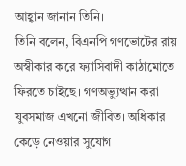আহ্বান জানান তিনি।
তিনি বলেন, বিএনপি গণভোটের রায় অস্বীকার করে ফ্যাসিবাদী কাঠামোতে ফিরতে চাইছে। গণঅভ্যুত্থান করা যুবসমাজ এখনো জীবিত। অধিকার কেড়ে নেওয়ার সুযোগ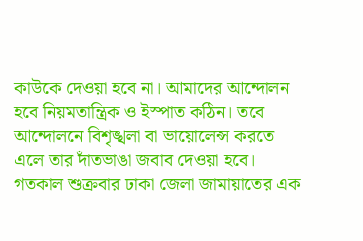কাউকে দেওয়া হবে না। আমাদের আন্দোলন হবে নিয়মতান্ত্রিক ও ইস্পাত কঠিন। তবে আন্দোলনে বিশৃঙ্খলা বা ভায়োলেন্স করতে এলে তার দাঁতভাঙা জবাব দেওয়া হবে।
গতকাল শুক্রবার ঢাকা জেলা জামায়াতের এক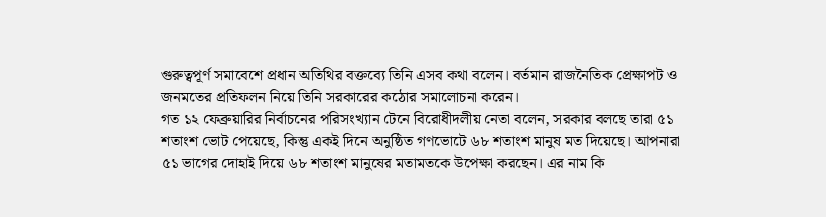গুরুত্বপূর্ণ সমাবেশে প্রধান অতিথির বক্তব্যে তিনি এসব কথা বলেন। বর্তমান রাজনৈতিক প্রেক্ষাপট ও জনমতের প্রতিফলন নিয়ে তিনি সরকারের কঠোর সমালোচনা করেন।
গত ১২ ফেব্রুয়ারির নির্বাচনের পরিসংখ্যান টেনে বিরোধীদলীয় নেতা বলেন, সরকার বলছে তারা ৫১ শতাংশ ভোট পেয়েছে, কিন্তু একই দিনে অনুষ্ঠিত গণভোটে ৬৮ শতাংশ মানুষ মত দিয়েছে। আপনারা ৫১ ভাগের দোহাই দিয়ে ৬৮ শতাংশ মানুষের মতামতকে উপেক্ষা করছেন। এর নাম কি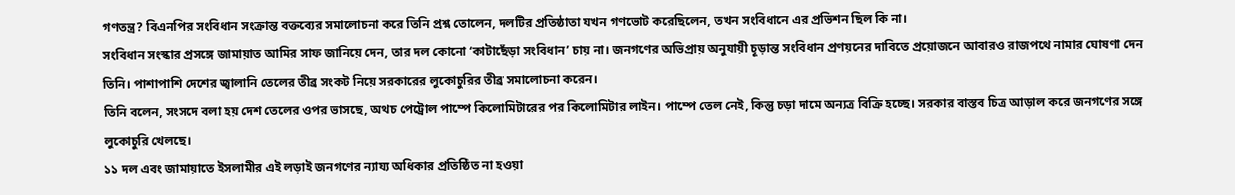গণতন্ত্র? বিএনপির সংবিধান সংক্রান্ত বক্তব্যের সমালোচনা করে তিনি প্রশ্ন তোলেন, দলটির প্রতিষ্ঠাতা যখন গণভোট করেছিলেন, তখন সংবিধানে এর প্রভিশন ছিল কি না।
সংবিধান সংস্কার প্রসঙ্গে জামায়াত আমির সাফ জানিয়ে দেন, তার দল কোনো ‘কাটাছেঁড়া সংবিধান’ চায় না। জনগণের অভিপ্রায় অনুযায়ী চূড়ান্ত সংবিধান প্রণয়নের দাবিতে প্রয়োজনে আবারও রাজপথে নামার ঘোষণা দেন তিনি। পাশাপাশি দেশের জ্বালানি তেলের তীব্র সংকট নিয়ে সরকারের লুকোচুরির তীব্র সমালোচনা করেন।
তিনি বলেন, সংসদে বলা হয় দেশ তেলের ওপর ভাসছে, অথচ পেট্রোল পাম্পে কিলোমিটারের পর কিলোমিটার লাইন। পাম্পে তেল নেই, কিন্তু চড়া দামে অন্যত্র বিক্রি হচ্ছে। সরকার বাস্তব চিত্র আড়াল করে জনগণের সঙ্গে লুকোচুরি খেলছে।
১১ দল এবং জামায়াতে ইসলামীর এই লড়াই জনগণের ন্যায্য অধিকার প্রতিষ্ঠিত না হওয়া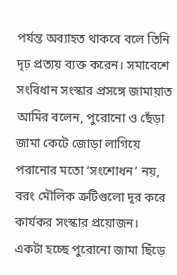পর্যন্ত অব্যাহত থাকবে বলে তিনি দৃঢ় প্রত্যয় ব্যক্ত করেন। সমাবেশে সংবিধান সংস্কার প্রসঙ্গে জামায়াত আমির বলেন, পুরোনো ও ছেঁড়া জামা কেটে জোড়া লাগিয়ে পরানোর মতো ‘সংশোধন’ নয়, বরং মৌলিক ত্রুটিগুলো দূর করে কার্যকর সংস্কার প্রয়োজন।
একটা হচ্ছে পুরোনো জামা ছিঁড়ে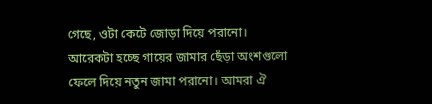গেছে, ওটা কেটে জোড়া দিয়ে পরানো। আরেকটা হচ্ছে গায়ের জামার ছেঁড়া অংশগুলো ফেলে দিয়ে নতুন জামা পরানো। আমরা ঐ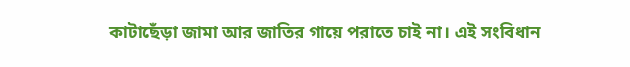কাটাছেঁড়া জামা আর জাতির গায়ে পরাতে চাই না। এই সংবিধান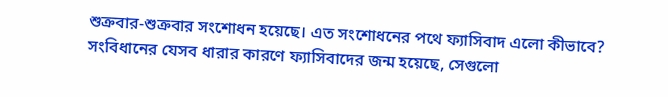শুক্রবার-শুক্রবার সংশোধন হয়েছে। এত সংশোধনের পথে ফ্যাসিবাদ এলো কীভাবে? সংবিধানের যেসব ধারার কারণে ফ্যাসিবাদের জন্ম হয়েছে, সেগুলো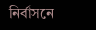নির্বাসনে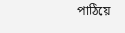পাঠিয়ে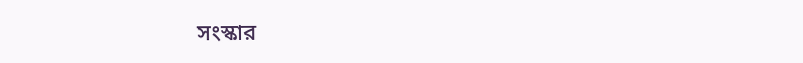সংস্কার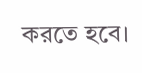করতে হবে।